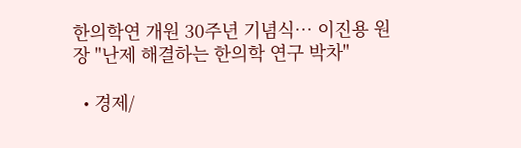한의학연 개원 30주년 기념식… 이진용 원장 "난제 해결하는 한의학 연구 박차"

  • 경제/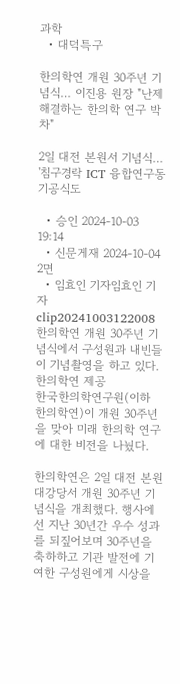과학
  • 대덕특구

한의학연 개원 30주년 기념식… 이진용 원장 "난제 해결하는 한의학 연구 박차"

2일 대전 본원서 기념식… '침구경락 ICT 융합연구동 기공식도

  • 승인 2024-10-03 19:14
  • 신문게재 2024-10-04 2면
  • 임효인 기자임효인 기자
clip20241003122008
한의학연 개원 30주년 기념식에서 구성원과 내빈들이 기념촬영을 하고 있다. 한의학연 제공
한국한의학연구원(이하 한의학연)이 개원 30주년을 맞아 미래 한의학 연구에 대한 비전을 나눴다.

한의학연은 2일 대전 본원 대강당서 개원 30주년 기념식을 개최했다. 행사에선 지난 30년간 우수 성과를 되짚어보며 30주년을 축하하고 기관 발전에 기여한 구성원에게 시상을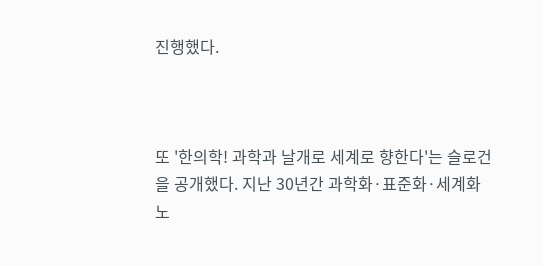진행했다.



또 '한의학! 과학과 날개로 세계로 향한다'는 슬로건을 공개했다. 지난 30년간 과학화·표준화·세계화 노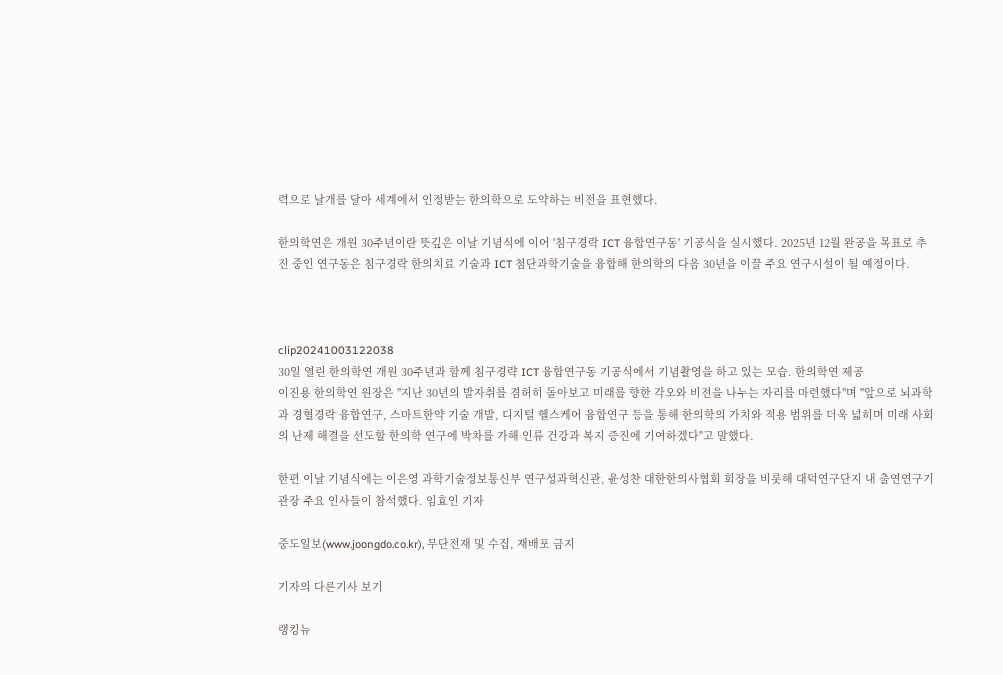력으로 날개를 달아 세계에서 인정받는 한의학으로 도약하는 비전을 표현했다.

한의학연은 개원 30주년이란 뜻깊은 이날 기념식에 이어 '침구경락 ICT 융합연구동' 기공식을 실시했다. 2025년 12월 완공을 목표로 추진 중인 연구동은 침구경락 한의치료 기술과 ICT 첨단과학기술을 융합해 한의학의 다음 30년을 이끌 주요 연구시설이 될 예정이다.



clip20241003122038
30일 열린 한의학연 개원 30주년과 함께 침구경략 ICT 융합연구동 기공식에서 기념촬영을 하고 있는 모습. 한의학연 제공
이진용 한의학연 원장은 "지난 30년의 발자취를 겸허히 돌아보고 미래를 향한 각오와 비전을 나누는 자리를 마련했다"며 "앞으로 뇌과학과 경혈경락 융합연구, 스마트한약 기술 개발, 디지털 헬스케어 융합연구 등을 통해 한의학의 가치와 적용 범위를 더욱 넓히며 미래 사회의 난제 해결을 선도할 한의학 연구에 박차를 가해 인류 건강과 복지 증진에 기여하겠다"고 말했다.

한편 이날 기념식에는 이은영 과학기술정보통신부 연구성과혁신관, 윤성찬 대한한의사협회 회장을 비롯해 대덕연구단지 내 출연연구기관장 주요 인사들이 참석했다. 임효인 기자

중도일보(www.joongdo.co.kr), 무단전재 및 수집, 재배포 금지

기자의 다른기사 보기

랭킹뉴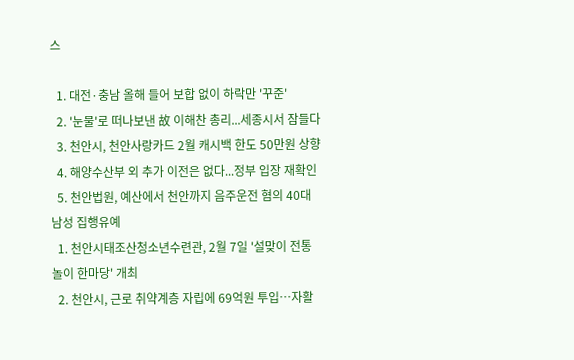스

  1. 대전·충남 올해 들어 보합 없이 하락만 '꾸준'
  2. '눈물'로 떠나보낸 故 이해찬 총리...세종시서 잠들다
  3. 천안시, 천안사랑카드 2월 캐시백 한도 50만원 상향
  4. 해양수산부 외 추가 이전은 없다...정부 입장 재확인
  5. 천안법원, 예산에서 천안까지 음주운전 혐의 40대 남성 집행유예
  1. 천안시태조산청소년수련관, 2월 7일 '설맞이 전통놀이 한마당' 개최
  2. 천안시, 근로 취약계층 자립에 69억원 투입…자활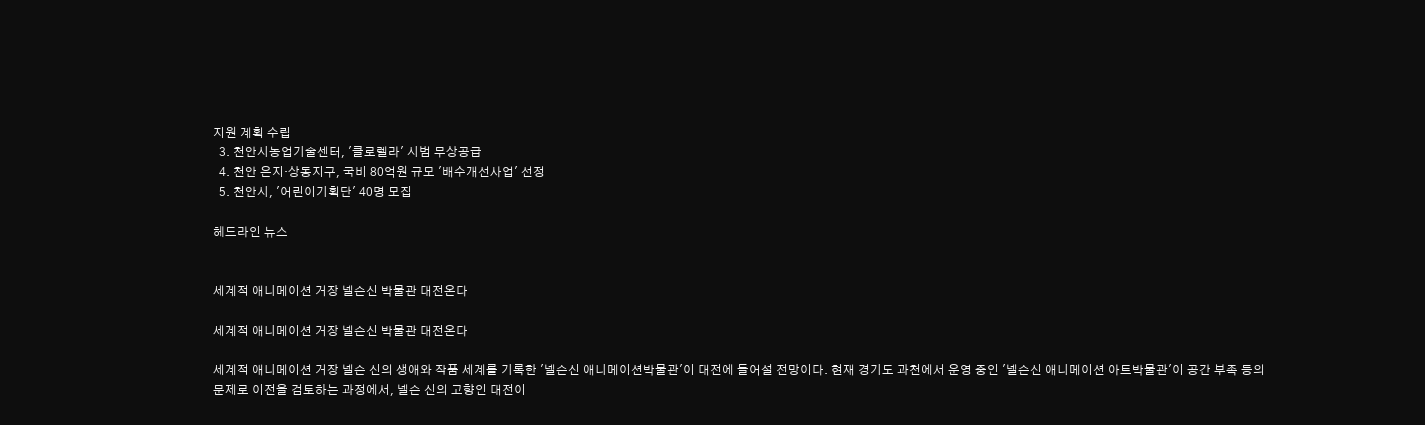지원 계획 수립
  3. 천안시농업기술센터, '클로렐라' 시범 무상공급
  4. 천안 은지·상동지구, 국비 80억원 규모 '배수개선사업' 선정
  5. 천안시, '어린이기획단' 40명 모집

헤드라인 뉴스


세계적 애니메이션 거장 넬슨신 박물관 대전온다

세계적 애니메이션 거장 넬슨신 박물관 대전온다

세계적 애니메이션 거장 넬슨 신의 생애와 작품 세계를 기록한 '넬슨신 애니메이션박물관'이 대전에 들어설 전망이다. 현재 경기도 과천에서 운영 중인 '넬슨신 애니메이션 아트박물관'이 공간 부족 등의 문제로 이전을 검토하는 과정에서, 넬슨 신의 고향인 대전이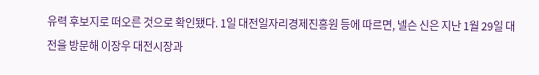유력 후보지로 떠오른 것으로 확인됐다. 1일 대전일자리경제진흥원 등에 따르면, 넬슨 신은 지난 1월 29일 대전을 방문해 이장우 대전시장과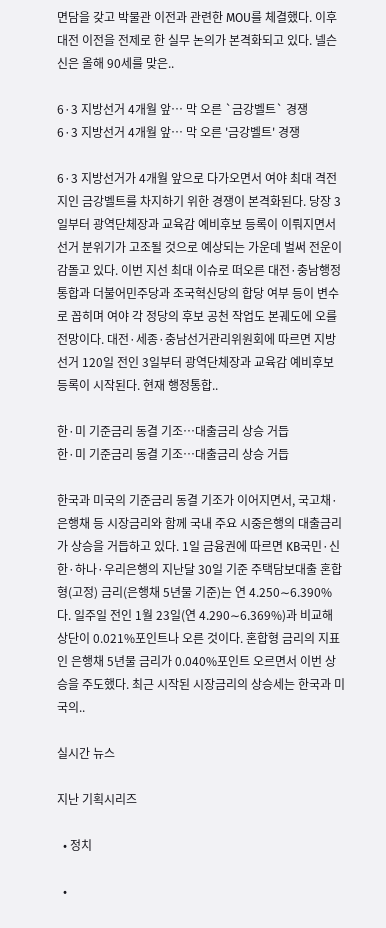면담을 갖고 박물관 이전과 관련한 MOU를 체결했다. 이후 대전 이전을 전제로 한 실무 논의가 본격화되고 있다. 넬슨 신은 올해 90세를 맞은..

6·3 지방선거 4개월 앞… 막 오른 `금강벨트` 경쟁
6·3 지방선거 4개월 앞… 막 오른 '금강벨트' 경쟁

6·3 지방선거가 4개월 앞으로 다가오면서 여야 최대 격전지인 금강벨트를 차지하기 위한 경쟁이 본격화된다. 당장 3일부터 광역단체장과 교육감 예비후보 등록이 이뤄지면서 선거 분위기가 고조될 것으로 예상되는 가운데 벌써 전운이 감돌고 있다. 이번 지선 최대 이슈로 떠오른 대전·충남행정통합과 더불어민주당과 조국혁신당의 합당 여부 등이 변수로 꼽히며 여야 각 정당의 후보 공천 작업도 본궤도에 오를 전망이다. 대전·세종·충남선거관리위원회에 따르면 지방선거 120일 전인 3일부터 광역단체장과 교육감 예비후보 등록이 시작된다. 현재 행정통합..

한·미 기준금리 동결 기조…대출금리 상승 거듭
한·미 기준금리 동결 기조…대출금리 상승 거듭

한국과 미국의 기준금리 동결 기조가 이어지면서, 국고채·은행채 등 시장금리와 함께 국내 주요 시중은행의 대출금리가 상승을 거듭하고 있다. 1일 금융권에 따르면 KB국민·신한·하나·우리은행의 지난달 30일 기준 주택담보대출 혼합형(고정) 금리(은행채 5년물 기준)는 연 4.250∼6.390%다. 일주일 전인 1월 23일(연 4.290∼6.369%)과 비교해 상단이 0.021%포인트나 오른 것이다. 혼합형 금리의 지표인 은행채 5년물 금리가 0.040%포인트 오르면서 이번 상승을 주도했다. 최근 시작된 시장금리의 상승세는 한국과 미국의..

실시간 뉴스

지난 기획시리즈

  • 정치

  •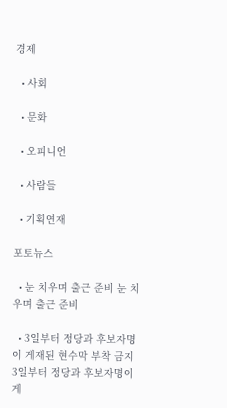경제

  • 사회

  • 문화

  • 오피니언

  • 사람들

  • 기획연재

포토뉴스

  • 눈 치우며 출근 준비 눈 치우며 출근 준비

  • 3일부터 정당과 후보자명이 게재된 현수막 부착 금지 3일부터 정당과 후보자명이 게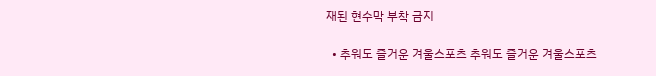재된 현수막 부착 금지

  • 추워도 즐거운 겨울스포츠 추워도 즐거운 겨울스포츠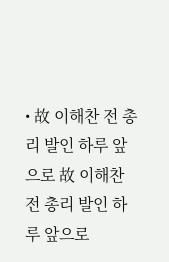• 故 이해찬 전 총리 발인 하루 앞으로 故 이해찬 전 총리 발인 하루 앞으로